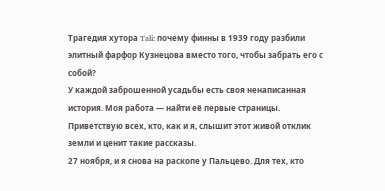Трагедия хутора Tali: почему финны в 1939 году разбили элитный фарфор Кузнецова вместо того, чтобы забрать его с собой?
У каждой заброшенной усадьбы есть своя ненаписанная история. Моя работа — найти её первые страницы. Приветствую всех, кто, как и я, слышит этот живой отклик земли и ценит такие рассказы.
27 ноября, и я снова на раскопе у Пальцево. Для тех, кто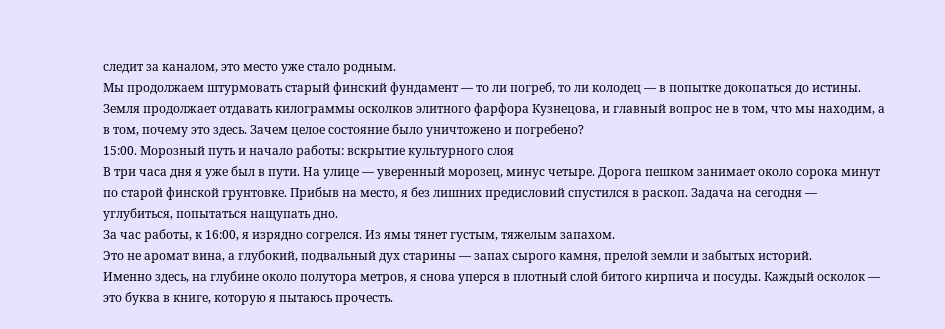следит за каналом, это место уже стало родным.
Мы продолжаем штурмовать старый финский фундамент — то ли погреб, то ли колодец — в попытке докопаться до истины.
Земля продолжает отдавать килограммы осколков элитного фарфора Кузнецова, и главный вопрос не в том, что мы находим, а в том, почему это здесь. Зачем целое состояние было уничтожено и погребено?
15:00. Морозный путь и начало работы: вскрытие культурного слоя
В три часа дня я уже был в пути. На улице — уверенный морозец, минус четыре. Дорога пешком занимает около сорока минут по старой финской грунтовке. Прибыв на место, я без лишних предисловий спустился в раскоп. Задача на сегодня — углубиться, попытаться нащупать дно.
За час работы, к 16:00, я изрядно согрелся. Из ямы тянет густым, тяжелым запахом.
Это не аромат вина, а глубокий, подвальный дух старины — запах сырого камня, прелой земли и забытых историй.
Именно здесь, на глубине около полутора метров, я снова уперся в плотный слой битого кирпича и посуды. Каждый осколок — это буква в книге, которую я пытаюсь прочесть.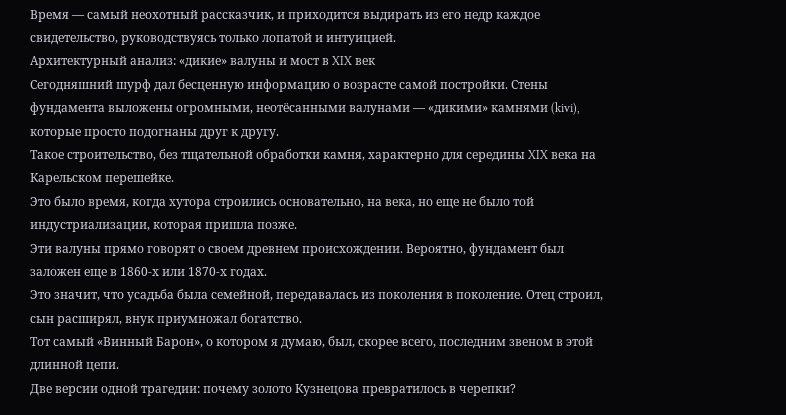Время — самый неохотный рассказчик, и приходится выдирать из его недр каждое свидетельство, руководствуясь только лопатой и интуицией.
Архитектурный анализ: «дикие» валуны и мост в XIX век
Сегодняшний шурф дал бесценную информацию о возрасте самой постройки. Стены фундамента выложены огромными, неотёсанными валунами — «дикими» камнями (kivi), которые просто подогнаны друг к другу.
Такое строительство, без тщательной обработки камня, характерно для середины XIX века на Карельском перешейке.
Это было время, когда хутора строились основательно, на века, но еще не было той индустриализации, которая пришла позже.
Эти валуны прямо говорят о своем древнем происхождении. Вероятно, фундамент был заложен еще в 1860-х или 1870-х годах.
Это значит, что усадьба была семейной, передавалась из поколения в поколение. Отец строил, сын расширял, внук приумножал богатство.
Тот самый «Винный Барон», о котором я думаю, был, скорее всего, последним звеном в этой длинной цепи.
Две версии одной трагедии: почему золото Кузнецова превратилось в черепки?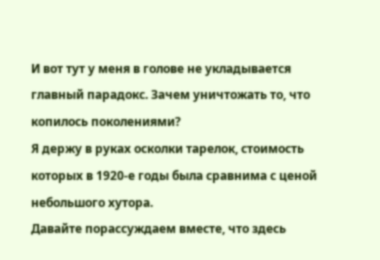И вот тут у меня в голове не укладывается главный парадокс. Зачем уничтожать то, что копилось поколениями?
Я держу в руках осколки тарелок, стоимость которых в 1920-е годы была сравнима с ценой небольшого хутора.
Давайте порассуждаем вместе, что здесь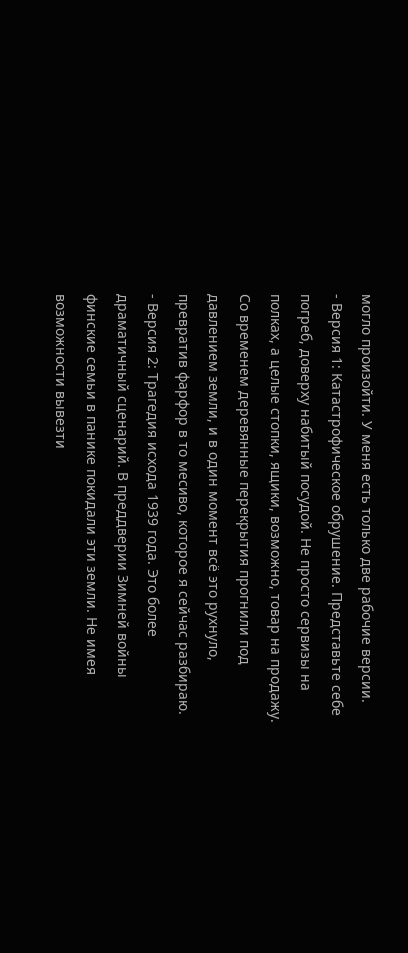могло произойти. У меня есть только две рабочие версии.
- Версия 1: Катастрофическое обрушение. Представьте себе погреб, доверху набитый посудой. Не просто сервизы на полках, а целые стопки, ящики, возможно, товар на продажу. Со временем деревянные перекрытия прогнили под давлением земли, и в один момент всё это рухнуло, превратив фарфор в то месиво, которое я сейчас разбираю.
- Версия 2: Трагедия исхода 1939 года. Это более драматичный сценарий. В преддверии Зимней войны финские семьи в панике покидали эти земли. Не имея возможности вывезти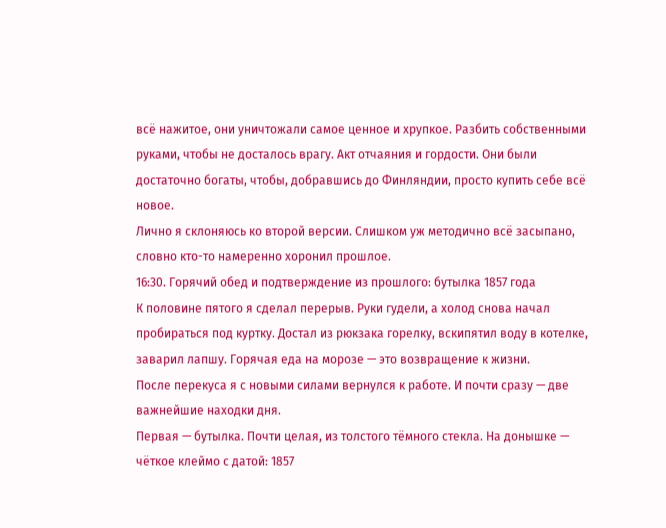всё нажитое, они уничтожали самое ценное и хрупкое. Разбить собственными руками, чтобы не досталось врагу. Акт отчаяния и гордости. Они были достаточно богаты, чтобы, добравшись до Финляндии, просто купить себе всё новое.
Лично я склоняюсь ко второй версии. Слишком уж методично всё засыпано, словно кто-то намеренно хоронил прошлое.
16:30. Горячий обед и подтверждение из прошлого: бутылка 1857 года
К половине пятого я сделал перерыв. Руки гудели, а холод снова начал пробираться под куртку. Достал из рюкзака горелку, вскипятил воду в котелке, заварил лапшу. Горячая еда на морозе — это возвращение к жизни.
После перекуса я с новыми силами вернулся к работе. И почти сразу — две важнейшие находки дня.
Первая — бутылка. Почти целая, из толстого тёмного стекла. На донышке — чёткое клеймо с датой: 1857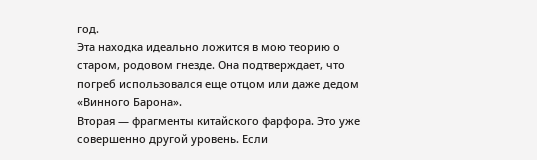год.
Эта находка идеально ложится в мою теорию о старом, родовом гнезде. Она подтверждает, что погреб использовался еще отцом или даже дедом «Винного Барона».
Вторая — фрагменты китайского фарфора. Это уже совершенно другой уровень. Если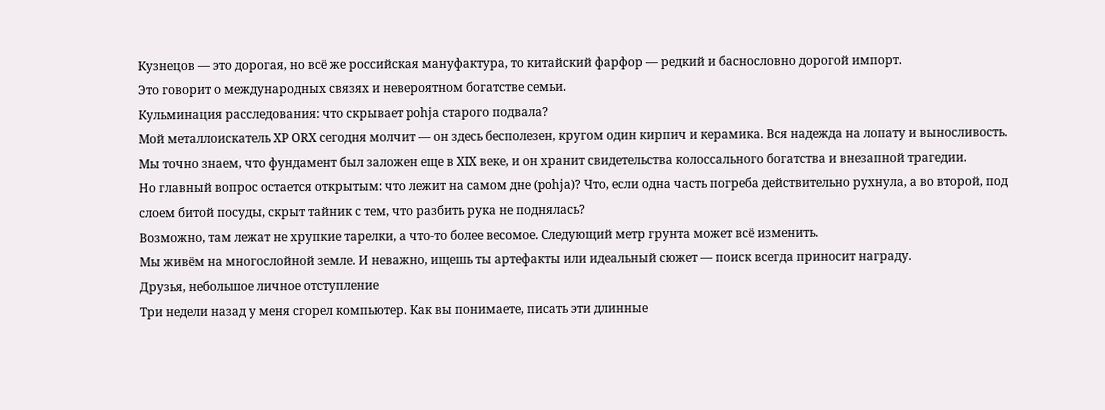Кузнецов — это дорогая, но всё же российская мануфактура, то китайский фарфор — редкий и баснословно дорогой импорт.
Это говорит о международных связях и невероятном богатстве семьи.
Кульминация расследования: что скрывает pohja старого подвала?
Мой металлоискатель XP ORX сегодня молчит — он здесь бесполезен, кругом один кирпич и керамика. Вся надежда на лопату и выносливость.
Мы точно знаем, что фундамент был заложен еще в XIX веке, и он хранит свидетельства колоссального богатства и внезапной трагедии.
Но главный вопрос остается открытым: что лежит на самом дне (pohja)? Что, если одна часть погреба действительно рухнула, а во второй, под слоем битой посуды, скрыт тайник с тем, что разбить рука не поднялась?
Возможно, там лежат не хрупкие тарелки, а что-то более весомое. Следующий метр грунта может всё изменить.
Мы живём на многослойной земле. И неважно, ищешь ты артефакты или идеальный сюжет — поиск всегда приносит награду.
Друзья, небольшое личное отступление
Три недели назад у меня сгорел компьютер. Как вы понимаете, писать эти длинные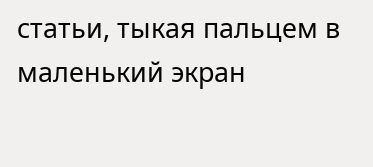статьи, тыкая пальцем в маленький экран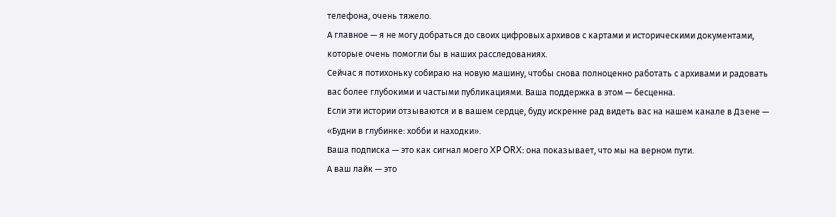телефона, очень тяжело.
А главное — я не могу добраться до своих цифровых архивов с картами и историческими документами, которые очень помогли бы в наших расследованиях.
Сейчас я потихоньку собираю на новую машину, чтобы снова полноценно работать с архивами и радовать вас более глубокими и частыми публикациями. Ваша поддержка в этом — бесценна.
Если эти истории отзываются и в вашем сердце, буду искренне рад видеть вас на нашем канале в Дзене — «Будни в глубинке: хобби и находки».
Ваша подписка — это как сигнал моего XP ORX: она показывает, что мы на верном пути.
А ваш лайк — это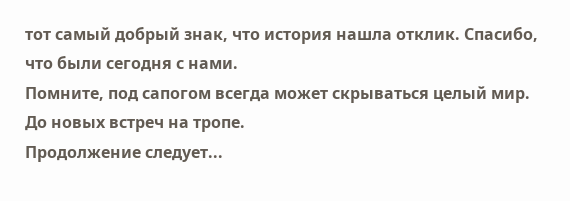тот самый добрый знак, что история нашла отклик. Спасибо, что были сегодня с нами.
Помните, под сапогом всегда может скрываться целый мир. До новых встреч на тропе.
Продолжение следует...